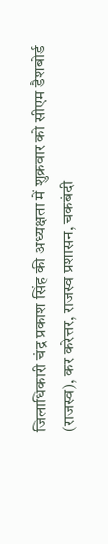जिलाधिकारी चंद्र प्रकाश सिंह की अध्यक्षता में शुक्रवार को सीएम डैशबोर्ड (राजस्व), कर करेत्तर, राजस्व प्रशासन, चकबंदी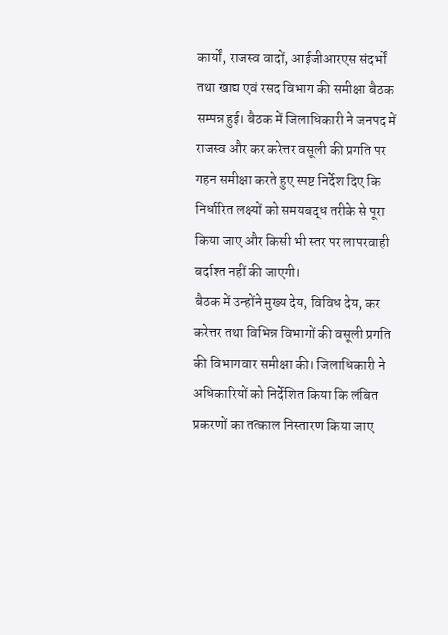कार्यों, राजस्व वादों, आईजीआरएस संदर्भों तथा खाद्य एवं रसद विभाग की समीक्षा बैठक सम्पन्न हुई। बैठक में जिलाधिकारी ने जनपद में राजस्व और कर करेत्तर वसूली की प्रगति पर गहन समीक्षा करते हुए स्पष्ट निर्देश दिए कि निर्धारित लक्ष्यों को समयबद्ध तरीके से पूरा किया जाए और किसी भी स्तर पर लापरवाही बर्दाश्त नहीं की जाएगी।
बैठक में उन्होंने मुख्य देय, विविध देय, कर करेत्तर तथा विभिन्न विभागों की वसूली प्रगति की विभागवार समीक्षा की। जिलाधिकारी ने अधिकारियों को निर्देशित किया कि लंबित प्रकरणों का तत्काल निस्तारण किया जाए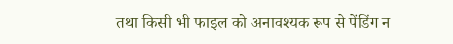तथा किसी भी फाइल को अनावश्यक रूप से पेंडिंग न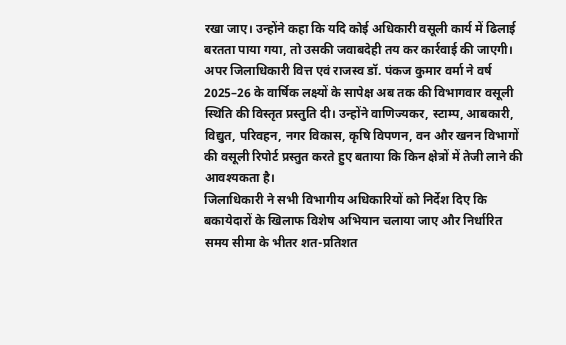रखा जाए। उन्होंने कहा कि यदि कोई अधिकारी वसूली कार्य में ढिलाई बरतता पाया गया, तो उसकी जवाबदेही तय कर कार्रवाई की जाएगी।
अपर जिलाधिकारी वित्त एवं राजस्व डॉ. पंकज कुमार वर्मा ने वर्ष 2025–26 के वार्षिक लक्ष्यों के सापेक्ष अब तक की विभागवार वसूली स्थिति की विस्तृत प्रस्तुति दी। उन्होंने वाणिज्यकर, स्टाम्प, आबकारी, विद्युत, परिवहन, नगर विकास, कृषि विपणन, वन और खनन विभागों की वसूली रिपोर्ट प्रस्तुत करते हुए बताया कि किन क्षेत्रों में तेजी लाने की आवश्यकता है।
जिलाधिकारी ने सभी विभागीय अधिकारियों को निर्देश दिए कि बकायेदारों के खिलाफ विशेष अभियान चलाया जाए और निर्धारित समय सीमा के भीतर शत-प्रतिशत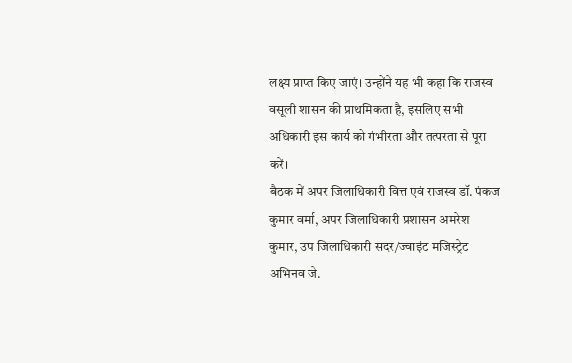लक्ष्य प्राप्त किए जाएं। उन्होंने यह भी कहा कि राजस्व वसूली शासन की प्राथमिकता है, इसलिए सभी अधिकारी इस कार्य को गंभीरता और तत्परता से पूरा करें।
बैठक में अपर जिलाधिकारी वित्त एवं राजस्व डॉ. पंकज कुमार वर्मा, अपर जिलाधिकारी प्रशासन अमरेश कुमार, उप जिलाधिकारी सदर/ज्वाइंट मजिस्ट्रेट अभिनव जे.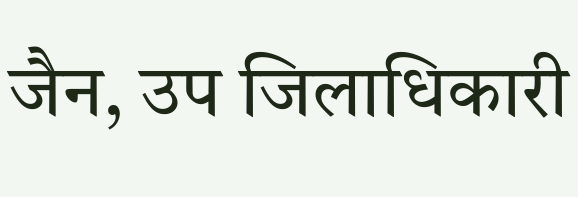जैन, उप जिलाधिकारी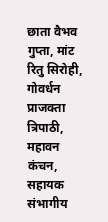छाता वैभव गुप्ता, मांट रितु सिरोही, गोवर्धन प्राजक्ता त्रिपाठी, महावन कंचन, सहायक संभागीय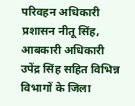परिवहन अधिकारी प्रशासन नीतू सिंह, आबकारी अधिकारी उपेंद्र सिंह सहित विभिन्न विभागों के जिला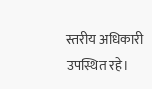स्तरीय अधिकारी उपस्थित रहे।